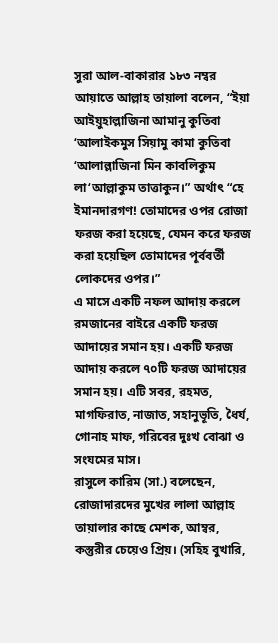সুরা আল-বাকারার ১৮৩ নম্বর আয়াতে আল্লাহ তায়ালা বলেন, “ইয়া আইয়ুহাল্লাজিনা আমানু কুতিবা ‘আলাইকমুস সিয়ামু কামা কুতিবা ‘আলাল্লাজিনা মিন কাবলিকুম লা‘আল্লাকুম তাত্তাকুন।” অর্থাৎ “হে ইমানদারগণ! তোমাদের ওপর রোজা ফরজ করা হয়েছে, যেমন করে ফরজ করা হয়েছিল তোমাদের পূর্ববর্তী লোকদের ওপর।”
এ মাসে একটি নফল আদায় করলে রমজানের বাইরে একটি ফরজ আদায়ের সমান হয়। একটি ফরজ আদায় করলে ৭০টি ফরজ আদায়ের সমান হয়। এটি সবর, রহমত, মাগফিরাত, নাজাত, সহানুভূতি, ধৈর্য, গোনাহ মাফ, গরিবের দুঃখ বোঝা ও সংযমের মাস।
রাসুলে কারিম (সা.) বলেছেন, রোজাদারদের মুখের লালা আল্লাহ তায়ালার কাছে মেশক, আম্বর, কস্তুরীর চেয়েও প্রিয়। (সহিহ বুখারি,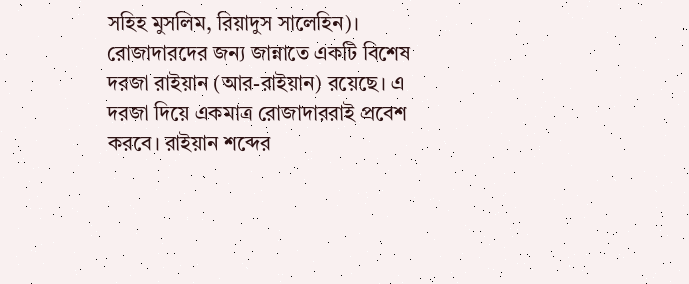সহিহ মুসলিম, রিয়াদুস সালেহিন)।
রোজাদারদের জন্য জান্নাতে একটি বিশেষ দরজা রাইয়ান (আর-রাইয়ান) রয়েছে। এ দরজা দিয়ে একমাত্র রোজাদাররাই প্রবেশ করবে। রাইয়ান শব্দের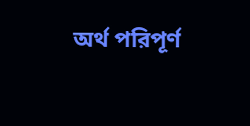অর্থ পরিপূর্ণ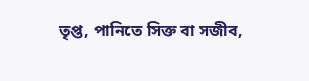তৃপ্ত, পানিতে সিক্ত বা সজীব,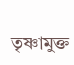তৃষ্ণামুক্ত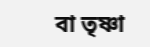বা তৃষ্ণা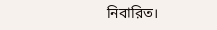নিবারিত।